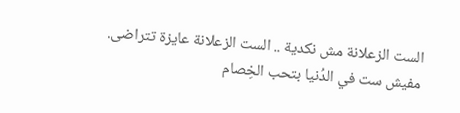الست الزعلانة مش نكدية .. الست الزعلانة عايزة تتراضى.
مفيش ست في الدُنيا بتحب الخِصام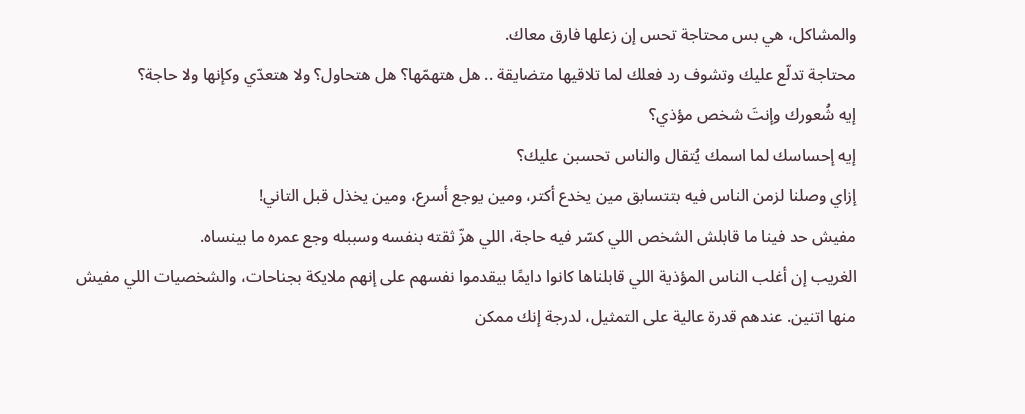والمشاكل، هي بس محتاجة تحس إن زعلها فارق معاك.
محتاجة تدلّع عليك وتشوف رد فعلك لما تلاقيها متضايقة .. هل هتهمّها؟ هل هتحاول؟ ولا هتعدّي وكإنها ولا حاجة؟
إيه شُعورك وإنتَ شخص مؤذي؟
إيه إحساسك لما اسمك يُتقال والناس تحسبن عليك؟
إزاي وصلنا لزمن الناس فيه بتتسابق مين يخدع أكتر، ومين يوجع أسرع، ومين يخذل قبل التاني!
مفيش حد فينا ما قابلش الشخص اللي كسّر فيه حاجة، اللي هزّ ثقته بنفسه وسببله وجع عمره ما بينساه.
الغريب إن أغلب الناس المؤذية اللي قابلناها كانوا دايمًا بيقدموا نفسهم على إنهم ملايكة بجناحات، والشخصيات اللي مفيش منها اتنين. عندهم قدرة عالية على التمثيل، لدرجة إنك ممكن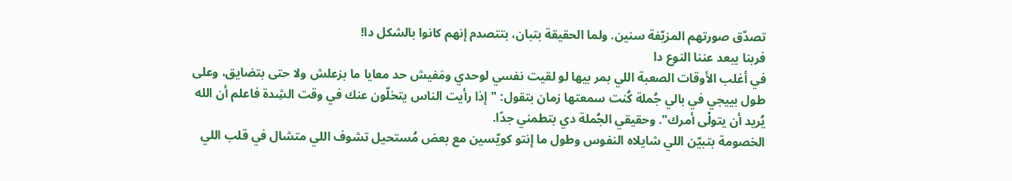تصدّق صورتهم المزيّفة سنين. ولما الحقيقة بتبان، بتتصدم إنهم كانوا بالشكل دا!
فربنا يبعد عننا النوع دا
في أغلب الأوقات الصعبة اللي بمر بيها لو لقيت نفسي لوحدي ومَفيش حد معايا ما بزعلش ولا حتى بتضايق، وعلى طول بييجي في بالي جُملة كُنت سمعتها زمان بتقول: "إذا رأيت الناس يتخلّون عنك في وقت الشِدة فاعلم أن الله يُريد أن يتولْى أمرك". وحقيقي الجُملة دي بتطمني جدًا.
الخصومة بتبيّن اللي شايلاه النفوس وطول ما إنتو كويّسين مع بعض مُستحيل تشوف اللي متشال في قلب اللي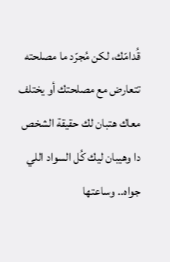قُدامّك، لكن مُجرّد ما مصلحته تتعارض مع مصلحتك أو يختلف معاك هتبان لك حقيقة الشخص دا وهيبان ليك كُل السواد اللي جواه.. وساعتها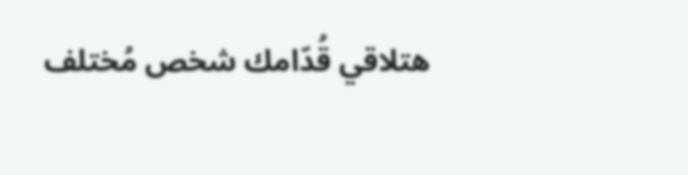هتلاقي قُدّامك شخص مُختلف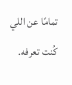تمامًا عن اللي كُنت تعرفه.